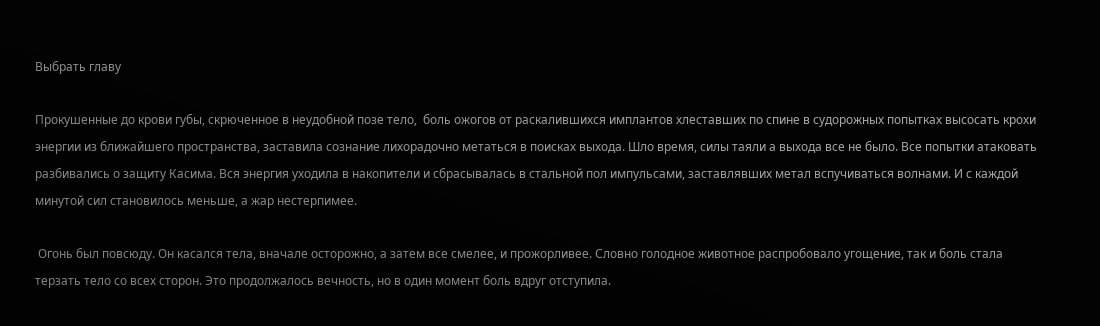Выбрать главу

Прокушенные до крови губы, скрюченное в неудобной позе тело,  боль ожогов от раскалившихся имплантов хлеставших по спине в судорожных попытках высосать крохи энергии из ближайшего пространства, заставила сознание лихорадочно метаться в поисках выхода. Шло время, силы таяли а выхода все не было. Все попытки атаковать разбивались о защиту Касима. Вся энергия уходила в накопители и сбрасывалась в стальной пол импульсами, заставлявших метал вспучиваться волнами. И с каждой минутой сил становилось меньше, а жар нестерпимее.

 Огонь был повсюду. Он касался тела, вначале осторожно, а затем все смелее, и прожорливее. Словно голодное животное распробовало угощение, так и боль стала терзать тело со всех сторон. Это продолжалось вечность, но в один момент боль вдруг отступила.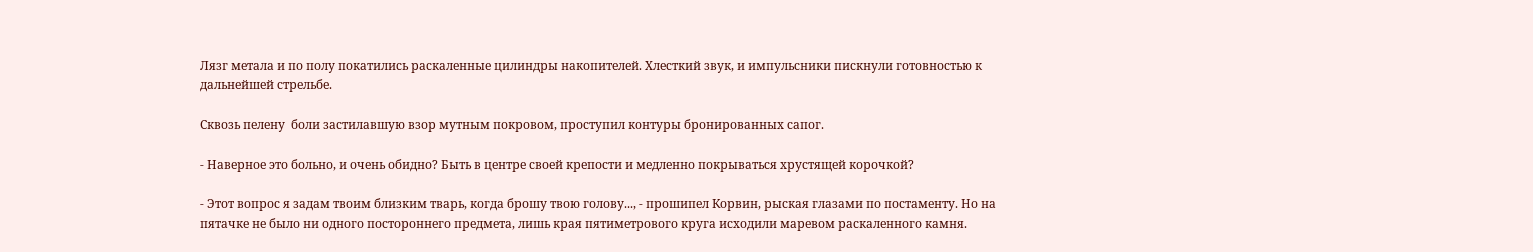Лязг метала и по полу покатились раскаленные цилиндры накопителей. Хлесткий звук, и импульсники пискнули готовностью к дальнейшей стрельбе.

Сквозь пелену  боли застилавшую взор мутным покровом, проступил контуры бронированных сапог.

- Наверное это больно, и очень обидно? Быть в центре своей крепости и медленно покрываться хрустящей корочкой?

- Этот вопрос я задам твоим близким тварь, когда брошу твою голову..., - прошипел Корвин, рыская глазами по постаменту. Но на пятачке не было ни одного постороннего предмета, лишь края пятиметрового круга исходили маревом раскаленного камня.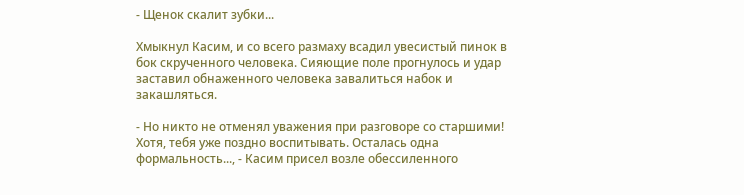- Щенок скалит зубки...

Хмыкнул Касим, и со всего размаху всадил увесистый пинок в бок скрученного человека. Сияющие поле прогнулось и удар заставил обнаженного человека завалиться набок и закашляться.

- Но никто не отменял уважения при разговоре со старшими! Хотя, тебя уже поздно воспитывать. Осталась одна формальность..., - Касим присел возле обессиленного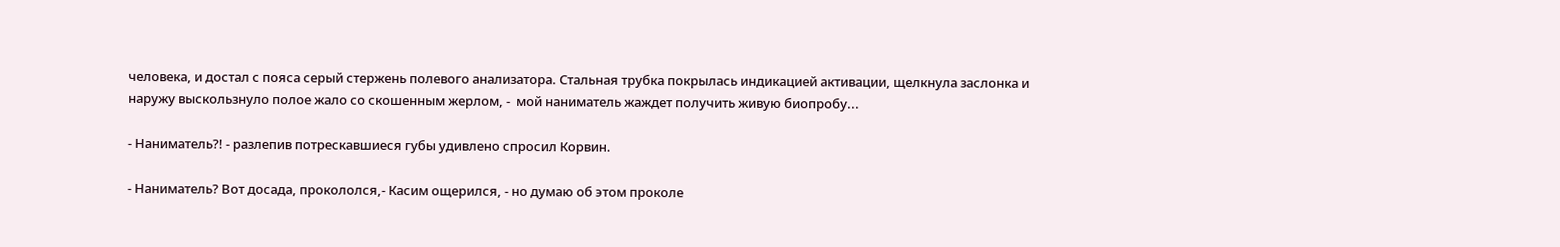человека, и достал с пояса серый стержень полевого анализатора. Стальная трубка покрылась индикацией активации, щелкнула заслонка и наружу выскользнуло полое жало со скошенным жерлом, -  мой наниматель жаждет получить живую биопробу...

- Наниматель?! - разлепив потрескавшиеся губы удивлено спросил Корвин.

- Наниматель? Вот досада, прокололся,- Касим ощерился, - но думаю об этом проколе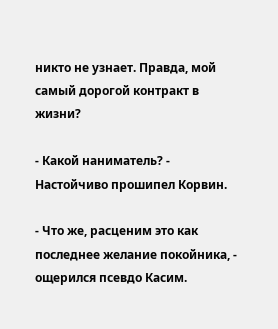никто не узнает. Правда, мой самый дорогой контракт в жизни?

- Какой наниматель? - Настойчиво прошипел Корвин.

- Что же, расценим это как последнее желание покойника, - ощерился псевдо Касим.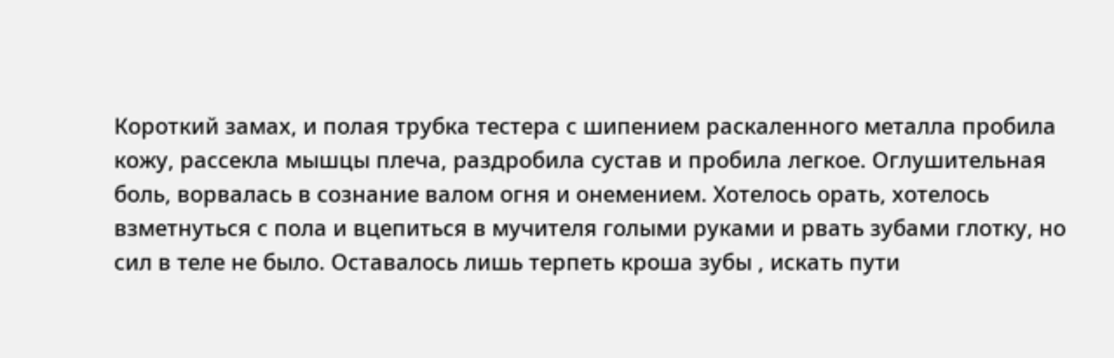Короткий замах, и полая трубка тестера с шипением раскаленного металла пробила кожу, рассекла мышцы плеча, раздробила сустав и пробила легкое. Оглушительная боль, ворвалась в сознание валом огня и онемением. Хотелось орать, хотелось взметнуться с пола и вцепиться в мучителя голыми руками и рвать зубами глотку, но сил в теле не было. Оставалось лишь терпеть кроша зубы , искать пути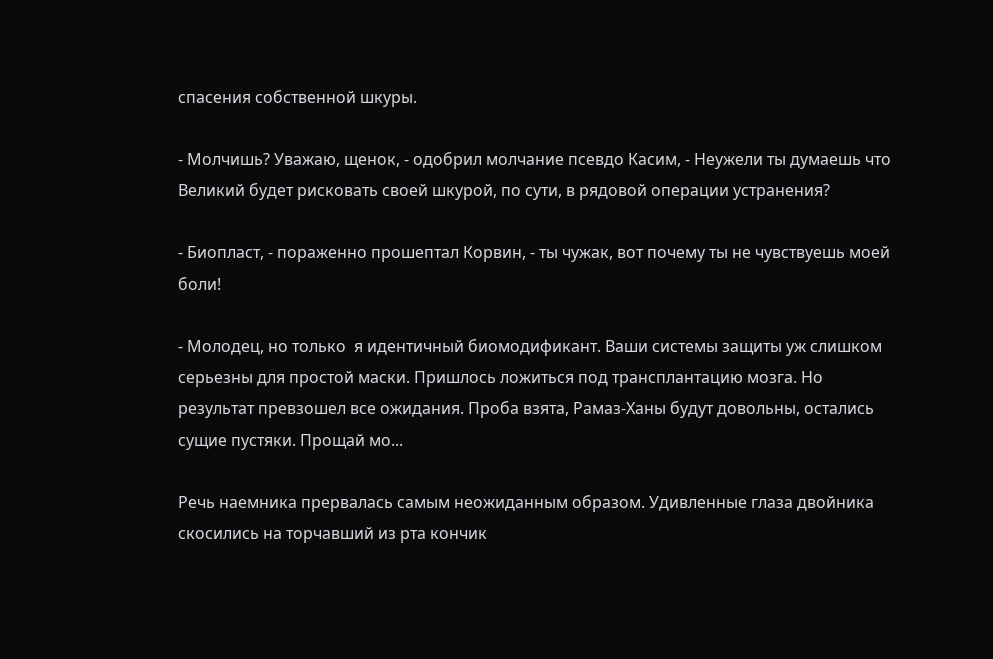спасения собственной шкуры.

- Молчишь? Уважаю, щенок, - одобрил молчание псевдо Касим, - Неужели ты думаешь что Великий будет рисковать своей шкурой, по сути, в рядовой операции устранения?

- Биопласт, - пораженно прошептал Корвин, - ты чужак, вот почему ты не чувствуешь моей боли!

- Молодец, но только  я идентичный биомодификант. Ваши системы защиты уж слишком серьезны для простой маски. Пришлось ложиться под трансплантацию мозга. Но результат превзошел все ожидания. Проба взята, Рамаз-Ханы будут довольны, остались сущие пустяки. Прощай мо...

Речь наемника прервалась самым неожиданным образом. Удивленные глаза двойника скосились на торчавший из рта кончик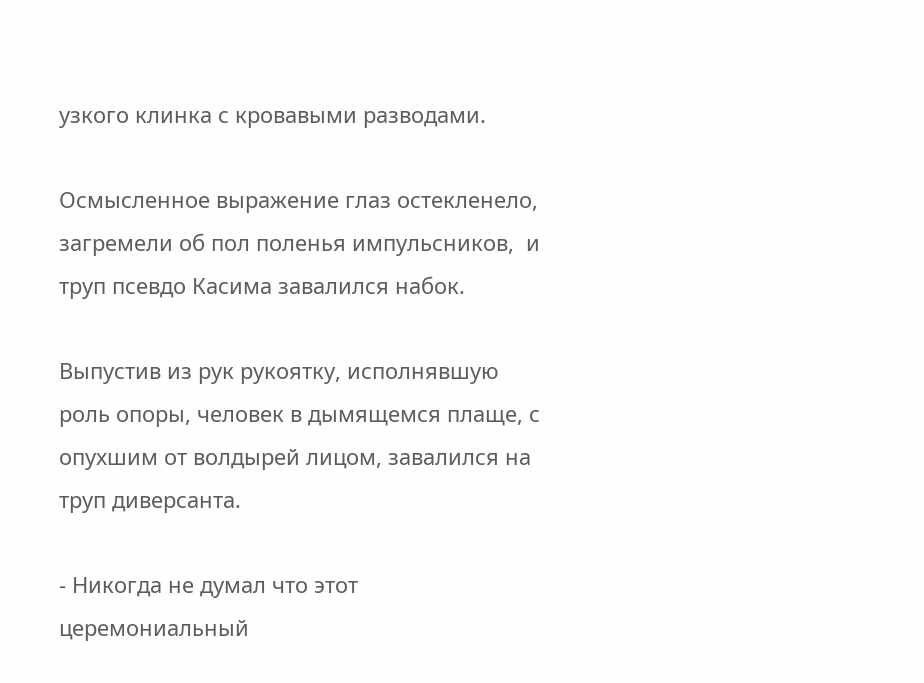узкого клинка с кровавыми разводами.

Осмысленное выражение глаз остекленело, загремели об пол поленья импульсников,  и труп псевдо Касима завалился набок.

Выпустив из рук рукоятку, исполнявшую роль опоры, человек в дымящемся плаще, с опухшим от волдырей лицом, завалился на труп диверсанта.

- Никогда не думал что этот церемониальный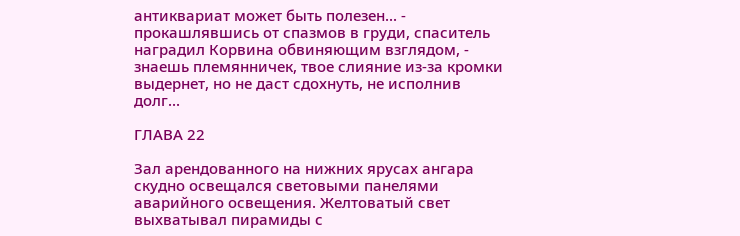антиквариат может быть полезен... - прокашлявшись от спазмов в груди, спаситель наградил Корвина обвиняющим взглядом, - знаешь племянничек, твое слияние из-за кромки выдернет, но не даст сдохнуть, не исполнив долг...

ГЛАВА 22

Зал арендованного на нижних ярусах ангара скудно освещался световыми панелями аварийного освещения. Желтоватый свет выхватывал пирамиды с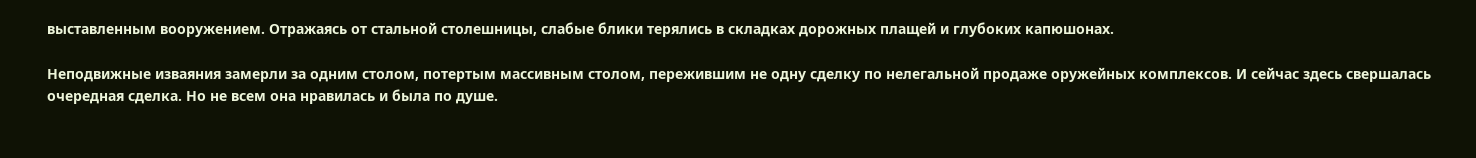выставленным вооружением. Отражаясь от стальной столешницы, слабые блики терялись в складках дорожных плащей и глубоких капюшонах.

Неподвижные изваяния замерли за одним столом, потертым массивным столом, пережившим не одну сделку по нелегальной продаже оружейных комплексов. И сейчас здесь свершалась очередная сделка. Но не всем она нравилась и была по душе.